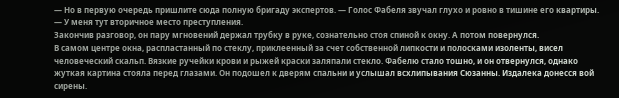— Но в первую очередь пришлите сюда полную бригаду экспертов. — Голос Фабеля звучал глухо и ровно в тишине его квартиры. — У меня тут вторичное место преступления.
Закончив разговор, он пару мгновений держал трубку в руке, сознательно стоя спиной к окну. А потом повернулся.
В самом центре окна, распластанный по стеклу, приклеенный за счет собственной липкости и полосками изоленты, висел человеческий скальп. Вязкие ручейки крови и рыжей краски заляпали стекло. Фабелю стало тошно, и он отвернулся, однако жуткая картина стояла перед глазами. Он подошел к дверям спальни и услышал всхлипывания Сюзанны. Издалека донесся вой сирены.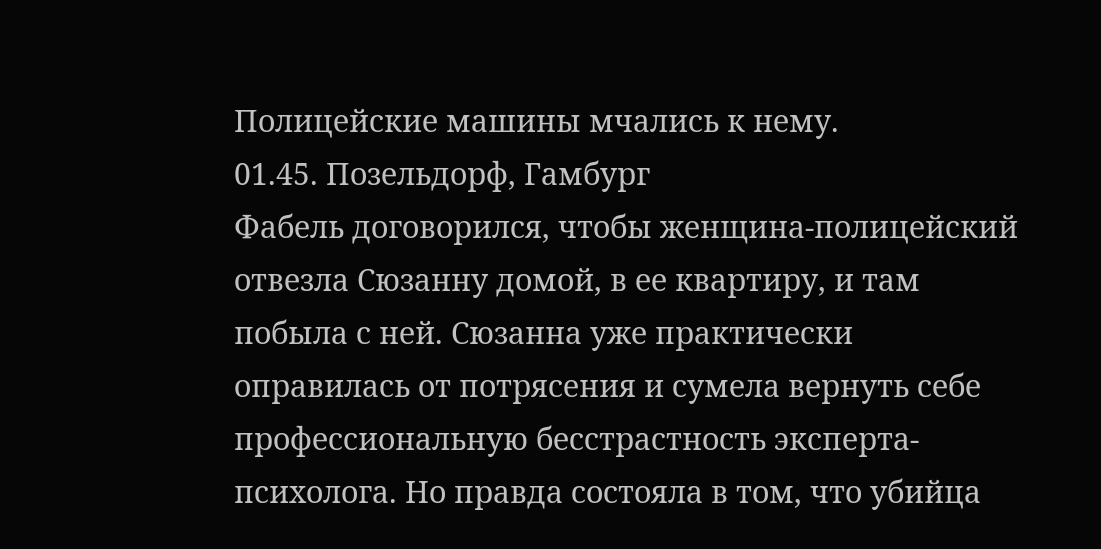Полицейские машины мчались к нему.
01.45. Позельдорф, Гамбург
Фабель договорился, чтобы женщина-полицейский отвезла Сюзанну домой, в ее квартиру, и там побыла с ней. Сюзанна уже практически оправилась от потрясения и сумела вернуть себе профессиональную бесстрастность эксперта-психолога. Но правда состояла в том, что убийца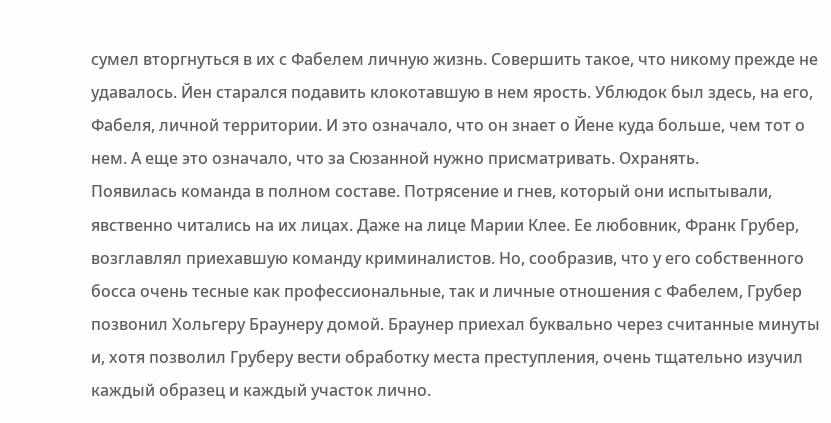сумел вторгнуться в их с Фабелем личную жизнь. Совершить такое, что никому прежде не удавалось. Йен старался подавить клокотавшую в нем ярость. Ублюдок был здесь, на его, Фабеля, личной территории. И это означало, что он знает о Йене куда больше, чем тот о нем. А еще это означало, что за Сюзанной нужно присматривать. Охранять.
Появилась команда в полном составе. Потрясение и гнев, который они испытывали, явственно читались на их лицах. Даже на лице Марии Клее. Ее любовник, Франк Грубер, возглавлял приехавшую команду криминалистов. Но, сообразив, что у его собственного босса очень тесные как профессиональные, так и личные отношения с Фабелем, Грубер позвонил Хольгеру Браунеру домой. Браунер приехал буквально через считанные минуты и, хотя позволил Груберу вести обработку места преступления, очень тщательно изучил каждый образец и каждый участок лично.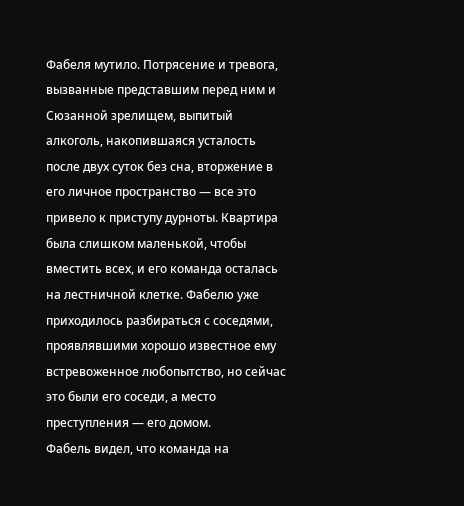Фабеля мутило. Потрясение и тревога, вызванные представшим перед ним и Сюзанной зрелищем, выпитый алкоголь, накопившаяся усталость после двух суток без сна, вторжение в его личное пространство — все это привело к приступу дурноты. Квартира была слишком маленькой, чтобы вместить всех, и его команда осталась на лестничной клетке. Фабелю уже приходилось разбираться с соседями, проявлявшими хорошо известное ему встревоженное любопытство, но сейчас это были его соседи, а место преступления — его домом.
Фабель видел, что команда на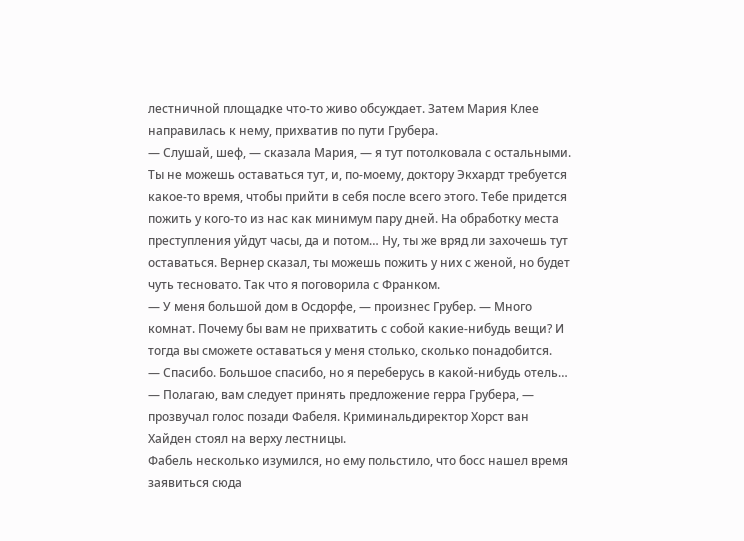лестничной площадке что-то живо обсуждает. Затем Мария Клее направилась к нему, прихватив по пути Грубера.
— Слушай, шеф, — сказала Мария, — я тут потолковала с остальными. Ты не можешь оставаться тут, и, по-моему, доктору Экхардт требуется какое-то время, чтобы прийти в себя после всего этого. Тебе придется пожить у кого-то из нас как минимум пару дней. На обработку места преступления уйдут часы, да и потом… Ну, ты же вряд ли захочешь тут оставаться. Вернер сказал, ты можешь пожить у них с женой, но будет чуть тесновато. Так что я поговорила с Франком.
— У меня большой дом в Осдорфе, — произнес Грубер. — Много комнат. Почему бы вам не прихватить с собой какие-нибудь вещи? И тогда вы сможете оставаться у меня столько, сколько понадобится.
— Спасибо. Большое спасибо, но я переберусь в какой-нибудь отель…
— Полагаю, вам следует принять предложение герра Грубера, — прозвучал голос позади Фабеля. Криминальдиректор Хорст ван Хайден стоял на верху лестницы.
Фабель несколько изумился, но ему польстило, что босс нашел время заявиться сюда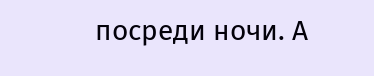посреди ночи. А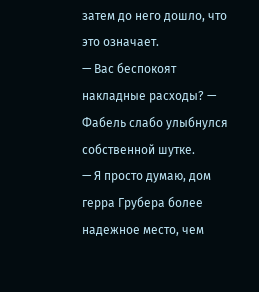затем до него дошло, что это означает.
— Вас беспокоят накладные расходы? — Фабель слабо улыбнулся собственной шутке.
— Я просто думаю, дом герра Грубера более надежное место, чем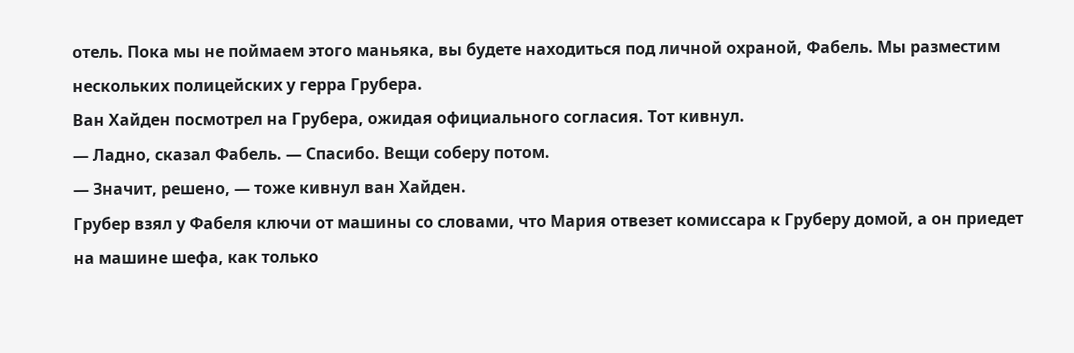отель. Пока мы не поймаем этого маньяка, вы будете находиться под личной охраной, Фабель. Мы разместим нескольких полицейских у герра Грубера.
Ван Хайден посмотрел на Грубера, ожидая официального согласия. Тот кивнул.
— Ладно, сказал Фабель. — Спасибо. Вещи соберу потом.
— Значит, решено, — тоже кивнул ван Хайден.
Грубер взял у Фабеля ключи от машины со словами, что Мария отвезет комиссара к Груберу домой, а он приедет на машине шефа, как только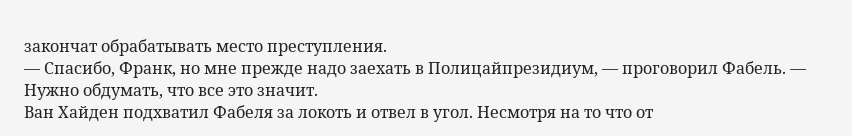закончат обрабатывать место преступления.
— Спасибо, Франк, но мне прежде надо заехать в Полицайпрезидиум, — проговорил Фабель. — Нужно обдумать, что все это значит.
Ван Хайден подхватил Фабеля за локоть и отвел в угол. Несмотря на то что от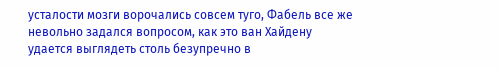усталости мозги ворочались совсем туго, Фабель все же невольно задался вопросом, как это ван Хайдену удается выглядеть столь безупречно в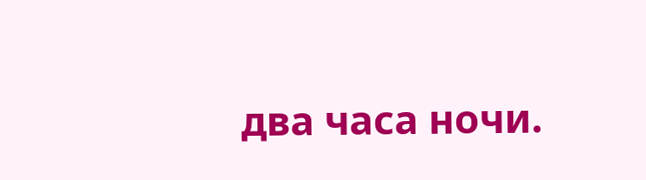два часа ночи.